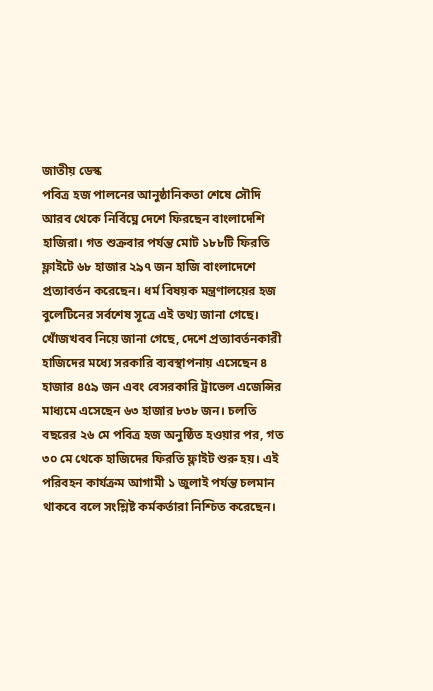জাতীয় ডেস্ক
পবিত্র হজ পালনের আনুষ্ঠানিকতা শেষে সৌদি আরব থেকে নির্বিঘ্নে দেশে ফিরছেন বাংলাদেশি হাজিরা। গত শুক্রবার পর্যন্ত মোট ১৮৮টি ফিরতি ফ্লাইটে ৬৮ হাজার ২৯৭ জন হাজি বাংলাদেশে প্রত্যাবর্তন করেছেন। ধর্ম বিষয়ক মন্ত্রণালয়ের হজ বুলেটিনের সর্বশেষ সূত্রে এই তথ্য জানা গেছে।
খোঁজখবব নিয়ে জানা গেছে, দেশে প্রত্যাবর্তনকারী হাজিদের মধ্যে সরকারি ব্যবস্থাপনায় এসেছেন ৪ হাজার ৪৫৯ জন এবং বেসরকারি ট্রাভেল এজেন্সির মাধ্যমে এসেছেন ৬৩ হাজার ৮৩৮ জন। চলতি বছরের ২৬ মে পবিত্র হজ অনুষ্ঠিত হওয়ার পর, গত ৩০ মে থেকে হাজিদের ফিরতি ফ্লাইট শুরু হয়। এই পরিবহন কার্যক্রম আগামী ১ জুলাই পর্যন্ত চলমান থাকবে বলে সংশ্লিষ্ট কর্মকর্তারা নিশ্চিত করেছেন।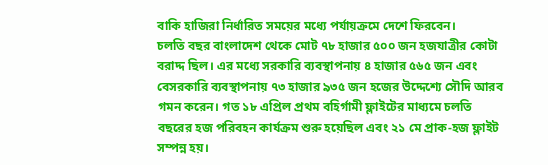বাকি হাজিরা নির্ধারিত সময়ের মধ্যে পর্যায়ক্রমে দেশে ফিরবেন।
চলতি বছর বাংলাদেশ থেকে মোট ৭৮ হাজার ৫০০ জন হজযাত্রীর কোটা বরাদ্দ ছিল। এর মধ্যে সরকারি ব্যবস্থাপনায় ৪ হাজার ৫৬৫ জন এবং বেসরকারি ব্যবস্থাপনায় ৭৩ হাজার ৯৩৫ জন হজের উদ্দেশ্যে সৌদি আরব গমন করেন। গত ১৮ এপ্রিল প্রথম বহির্গামী ফ্লাইটের মাধ্যমে চলতি বছরের হজ পরিবহন কার্যক্রম শুরু হয়েছিল এবং ২১ মে প্রাক-হজ ফ্লাইট সম্পন্ন হয়।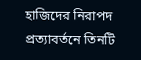হাজিদের নিরাপদ প্রত্যাবর্তনে তিনটি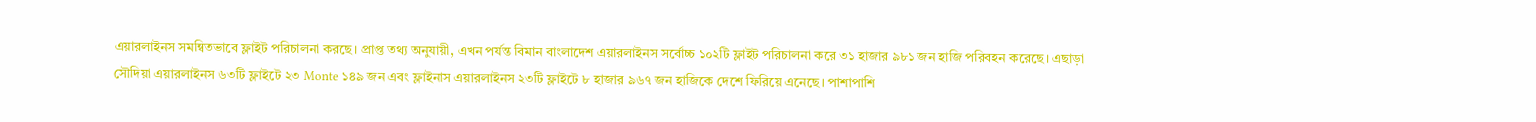এয়ারলাইনস সমন্বিতভাবে ফ্লাইট পরিচালনা করছে। প্রাপ্ত তথ্য অনুযায়ী, এখন পর্যন্ত বিমান বাংলাদেশ এয়ারলাইনস সর্বোচ্চ ১০২টি ফ্লাইট পরিচালনা করে ৩১ হাজার ৯৮১ জন হাজি পরিবহন করেছে। এছাড়া সৌদিয়া এয়ারলাইনস ৬৩টি ফ্লাইটে ২৩ Monte ১৪৯ জন এবং ফ্লাইনাস এয়ারলাইনস ২৩টি ফ্লাইটে ৮ হাজার ৯৬৭ জন হাজিকে দেশে ফিরিয়ে এনেছে। পাশাপাশি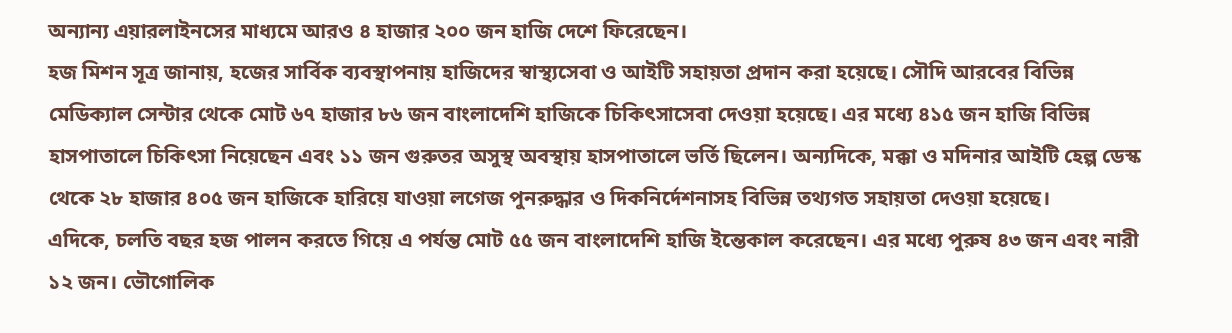অন্যান্য এয়ারলাইনসের মাধ্যমে আরও ৪ হাজার ২০০ জন হাজি দেশে ফিরেছেন।
হজ মিশন সূত্র জানায়, হজের সার্বিক ব্যবস্থাপনায় হাজিদের স্বাস্থ্যসেবা ও আইটি সহায়তা প্রদান করা হয়েছে। সৌদি আরবের বিভিন্ন মেডিক্যাল সেন্টার থেকে মোট ৬৭ হাজার ৮৬ জন বাংলাদেশি হাজিকে চিকিৎসাসেবা দেওয়া হয়েছে। এর মধ্যে ৪১৫ জন হাজি বিভিন্ন হাসপাতালে চিকিৎসা নিয়েছেন এবং ১১ জন গুরুতর অসুস্থ অবস্থায় হাসপাতালে ভর্তি ছিলেন। অন্যদিকে, মক্কা ও মদিনার আইটি হেল্প ডেস্ক থেকে ২৮ হাজার ৪০৫ জন হাজিকে হারিয়ে যাওয়া লগেজ পুনরুদ্ধার ও দিকনির্দেশনাসহ বিভিন্ন তথ্যগত সহায়তা দেওয়া হয়েছে।
এদিকে, চলতি বছর হজ পালন করতে গিয়ে এ পর্যন্ত মোট ৫৫ জন বাংলাদেশি হাজি ইন্তেকাল করেছেন। এর মধ্যে পুরুষ ৪৩ জন এবং নারী ১২ জন। ভৌগোলিক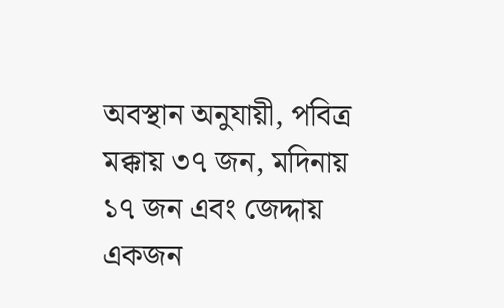অবস্থান অনুযায়ী, পবিত্র মক্কায় ৩৭ জন, মদিনায় ১৭ জন এবং জেদ্দায় একজন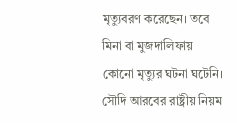মৃত্যুবরণ করেছেন। তবে মিনা বা মুজদালিফায় কোনো মৃত্যুর ঘটনা ঘটেনি। সৌদি আরবের রাষ্ট্রীয় নিয়ম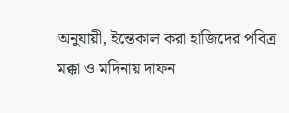অনুযায়ী, ইন্তেকাল করা হাজিদের পবিত্র মক্কা ও মদিনায় দাফন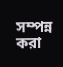সম্পন্ন করা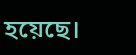হয়েছে।